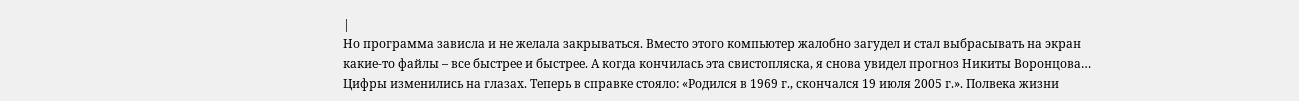|
Но программа зависла и не желала закрываться. Вместо этого компьютер жалобно загудел и стал выбрасывать на экран какие-то файлы – все быстрее и быстрее. А когда кончилась эта свистопляска, я снова увидел прогноз Никиты Воронцова…
Цифры изменились на глазах. Теперь в справке стояло: «Родился в 1969 г., скончался 19 июля 2005 г.». Полвека жизни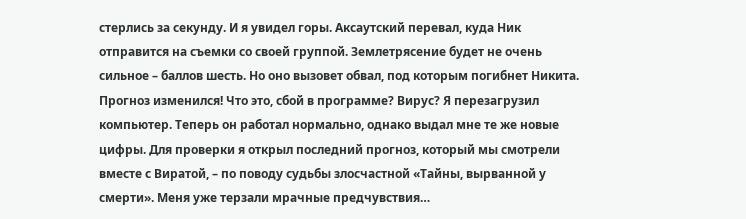стерлись за секунду. И я увидел горы. Аксаутский перевал, куда Ник отправится на съемки со своей группой. Землетрясение будет не очень сильное – баллов шесть. Но оно вызовет обвал, под которым погибнет Никита.
Прогноз изменился! Что это, сбой в программе? Вирус? Я перезагрузил компьютер. Теперь он работал нормально, однако выдал мне те же новые цифры. Для проверки я открыл последний прогноз, который мы смотрели вместе с Виратой, – по поводу судьбы злосчастной «Тайны, вырванной у смерти». Меня уже терзали мрачные предчувствия…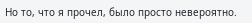Но то, что я прочел, было просто невероятно.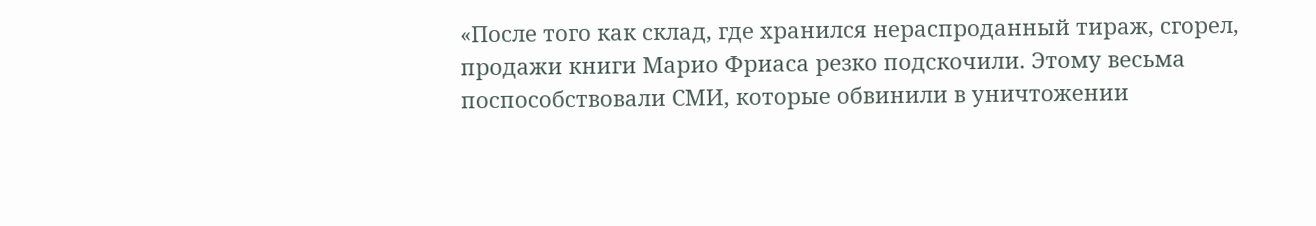«После того как склад, где хранился нераспроданный тираж, сгорел, продажи книги Марио Фриаса резко подскочили. Этому весьма поспособствовали СМИ, которые обвинили в уничтожении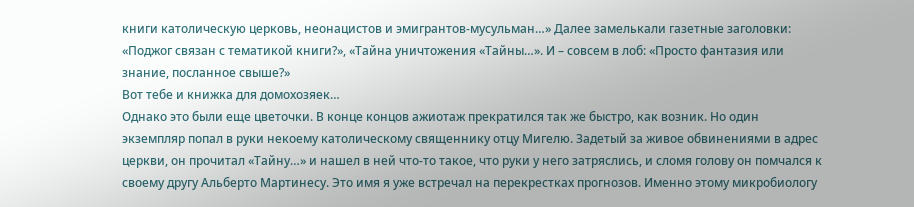книги католическую церковь, неонацистов и эмигрантов-мусульман…» Далее замелькали газетные заголовки: «Поджог связан с тематикой книги?», «Тайна уничтожения «Тайны…». И – совсем в лоб: «Просто фантазия или знание, посланное свыше?»
Вот тебе и книжка для домохозяек…
Однако это были еще цветочки. В конце концов ажиотаж прекратился так же быстро, как возник. Но один экземпляр попал в руки некоему католическому священнику отцу Мигелю. Задетый за живое обвинениями в адрес церкви, он прочитал «Тайну…» и нашел в ней что-то такое, что руки у него затряслись, и сломя голову он помчался к своему другу Альберто Мартинесу. Это имя я уже встречал на перекрестках прогнозов. Именно этому микробиологу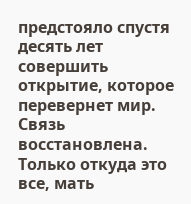предстояло спустя десять лет совершить открытие, которое перевернет мир. Связь восстановлена. Только откуда это все, мать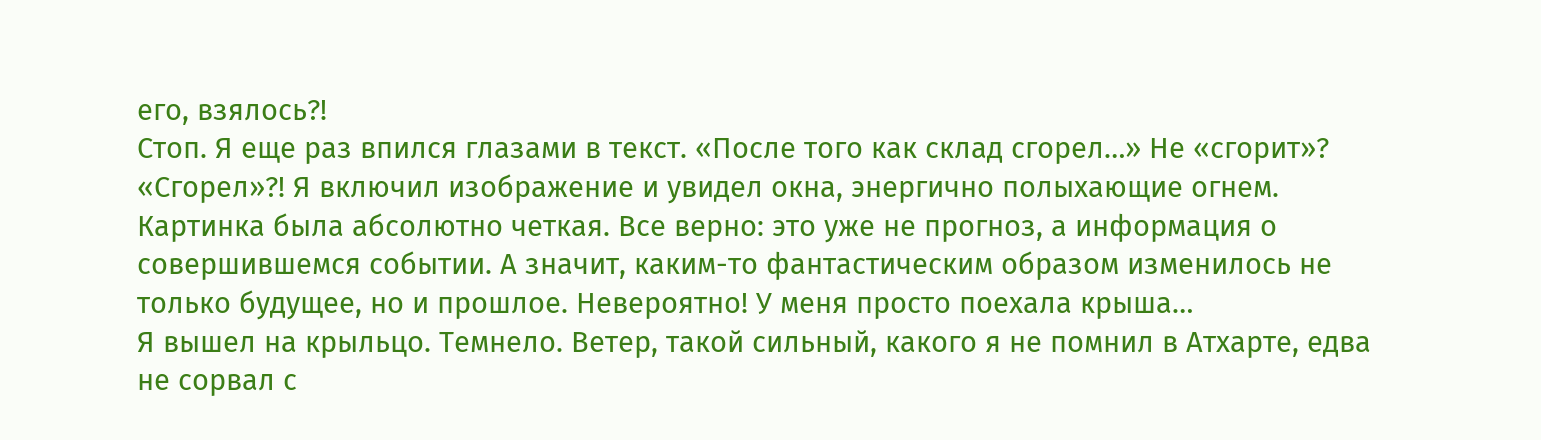его, взялось?!
Стоп. Я еще раз впился глазами в текст. «После того как склад сгорел…» Не «сгорит»? «Сгорел»?! Я включил изображение и увидел окна, энергично полыхающие огнем. Картинка была абсолютно четкая. Все верно: это уже не прогноз, а информация о совершившемся событии. А значит, каким-то фантастическим образом изменилось не только будущее, но и прошлое. Невероятно! У меня просто поехала крыша…
Я вышел на крыльцо. Темнело. Ветер, такой сильный, какого я не помнил в Атхарте, едва не сорвал с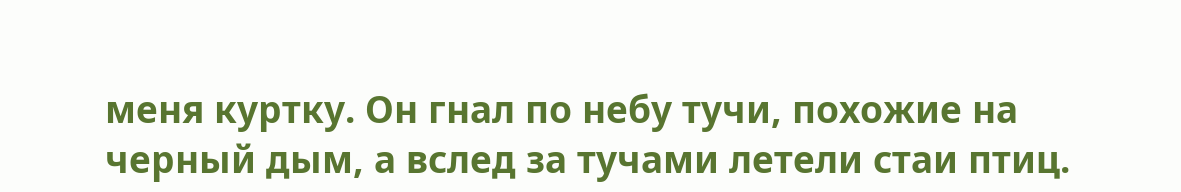меня куртку. Он гнал по небу тучи, похожие на черный дым, а вслед за тучами летели стаи птиц.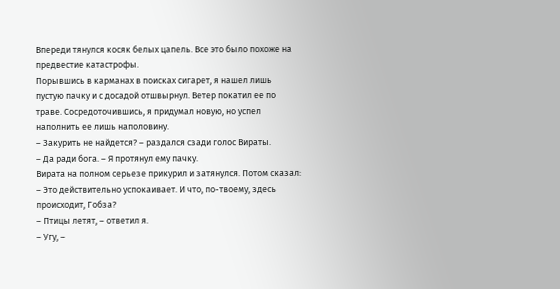Впереди тянулся косяк белых цапель. Все это было похоже на предвестие катастрофы.
Порывшись в карманах в поисках сигарет, я нашел лишь пустую пачку и с досадой отшвырнул. Ветер покатил ее по траве. Сосредоточившись, я придумал новую, но успел наполнить ее лишь наполовину.
– Закурить не найдется? – раздался сзади голос Вираты.
– Да ради бога. – Я протянул ему пачку.
Вирата на полном серьезе прикурил и затянулся. Потом сказал:
– Это действительно успокаивает. И что, по-твоему, здесь происходит, Гобза?
– Птицы летят, – ответил я.
– Угу, –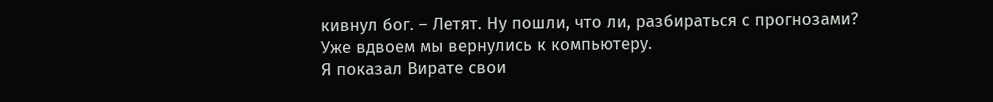кивнул бог. – Летят. Ну пошли, что ли, разбираться с прогнозами?
Уже вдвоем мы вернулись к компьютеру.
Я показал Вирате свои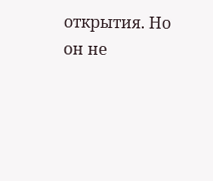открытия. Но он не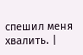спешил меня хвалить. |